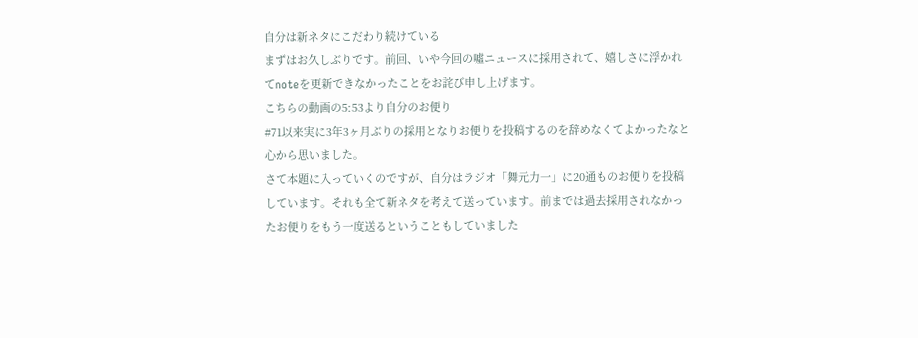自分は新ネタにこだわり続けている
まずはお久しぶりです。前回、いや今回の噓ニュースに採用されて、嬉しさに浮かれてnoteを更新できなかったことをお詫び申し上げます。
こちらの動画の5:53より自分のお便り
#71以来実に3年3ヶ月ぶりの採用となりお便りを投稿するのを辞めなくてよかったなと心から思いました。
さて本題に入っていくのですが、自分はラジオ「舞元力一」に20通ものお便りを投稿しています。それも全て新ネタを考えて送っています。前までは過去採用されなかったお便りをもう一度送るということもしていました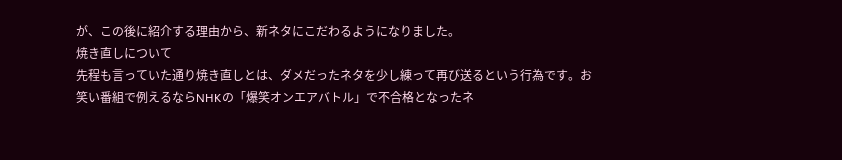が、この後に紹介する理由から、新ネタにこだわるようになりました。
焼き直しについて
先程も言っていた通り焼き直しとは、ダメだったネタを少し練って再び送るという行為です。お笑い番組で例えるならNHKの「爆笑オンエアバトル」で不合格となったネ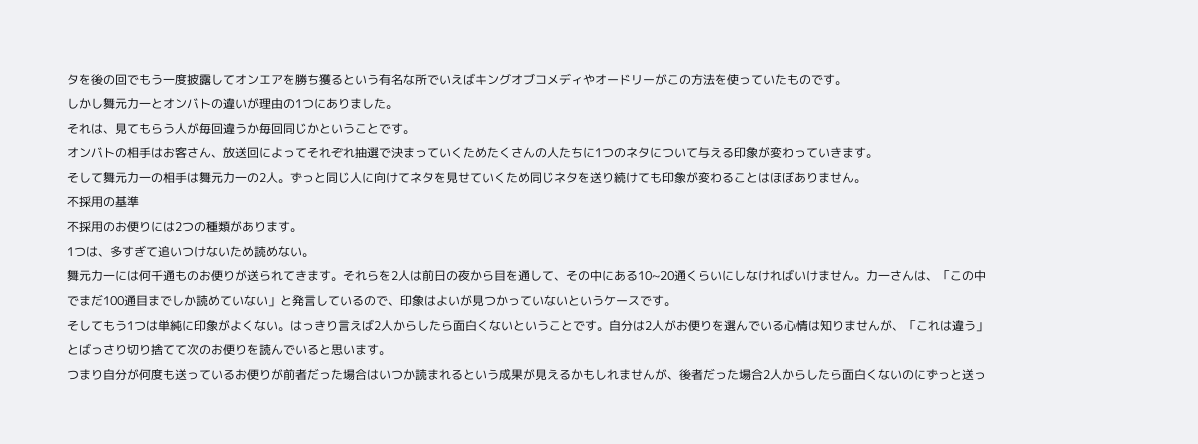タを後の回でもう一度披露してオンエアを勝ち獲るという有名な所でいえばキングオブコメディやオードリーがこの方法を使っていたものです。
しかし舞元力一とオンバトの違いが理由の1つにありました。
それは、見てもらう人が毎回違うか毎回同じかということです。
オンバトの相手はお客さん、放送回によってそれぞれ抽選で決まっていくためたくさんの人たちに1つのネタについて与える印象が変わっていきます。
そして舞元力一の相手は舞元力一の2人。ずっと同じ人に向けてネタを見せていくため同じネタを送り続けても印象が変わることはほぼありません。
不採用の基準
不採用のお便りには2つの種類があります。
1つは、多すぎて追いつけないため読めない。
舞元力一には何千通ものお便りが送られてきます。それらを2人は前日の夜から目を通して、その中にある10~20通くらいにしなければいけません。力一さんは、「この中でまだ100通目までしか読めていない」と発言しているので、印象はよいが見つかっていないというケースです。
そしてもう1つは単純に印象がよくない。はっきり言えば2人からしたら面白くないということです。自分は2人がお便りを選んでいる心情は知りませんが、「これは違う」とばっさり切り捨てて次のお便りを読んでいると思います。
つまり自分が何度も送っているお便りが前者だった場合はいつか読まれるという成果が見えるかもしれませんが、後者だった場合2人からしたら面白くないのにずっと送っ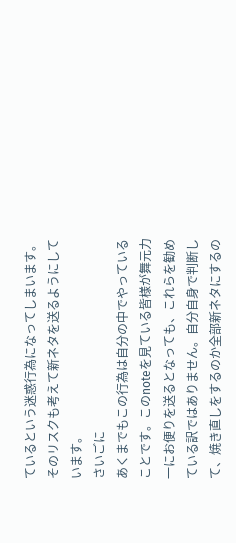ているという迷惑行為になってしまいます。そのリスクも考えて新ネタを送るようにしています。
さいごに
あくまでもこの行為は自分の中でやっていることです。このnoteを見ている皆様が舞元力一にお便りを送るとなっても、これらを勧めている訳ではありません。自分自身で判断して、焼き直しをするのか全部新ネタにするの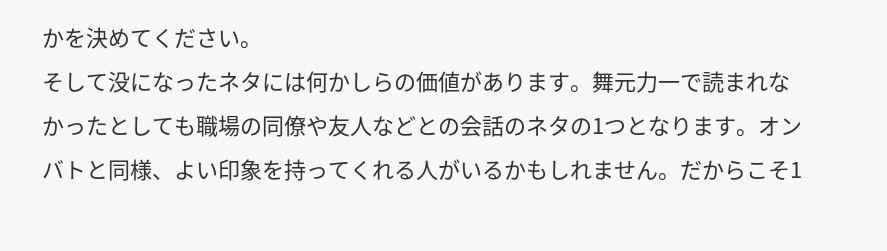かを決めてください。
そして没になったネタには何かしらの価値があります。舞元力一で読まれなかったとしても職場の同僚や友人などとの会話のネタの1つとなります。オンバトと同様、よい印象を持ってくれる人がいるかもしれません。だからこそ1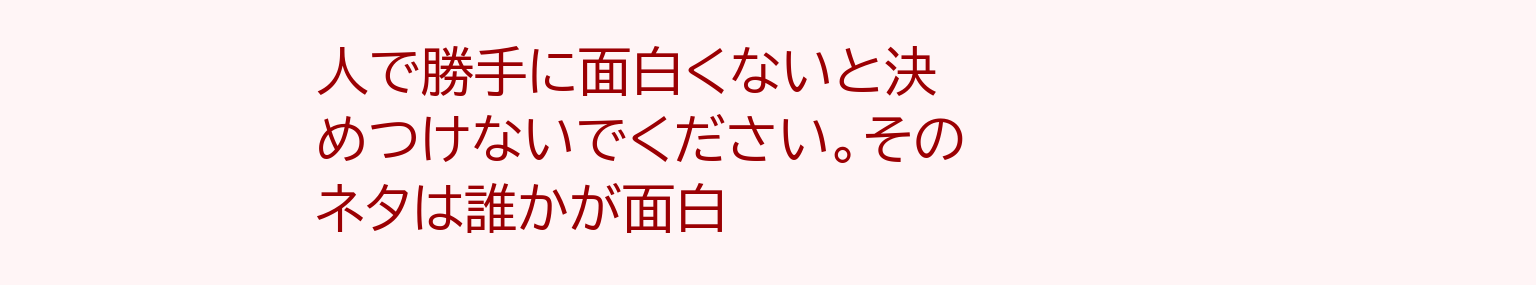人で勝手に面白くないと決めつけないでください。そのネタは誰かが面白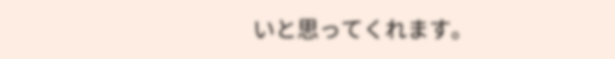いと思ってくれます。